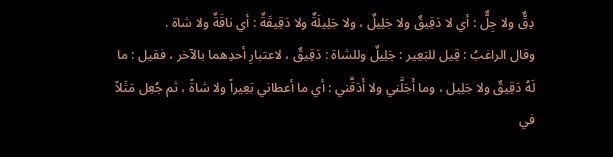دِقٌّ ولا جِلٌّ : أي لا دَقِيقٌ ولا جَلِيلٌ ، ولا جَلِيلَةٌ ولا دَقِيقَةٌ : أي ناقَةٌ ولا شاة .
وقال الراغبُ : قِيل للبَعِير : جَلِيلٌ وللشاة : دَقِيقٌ ، لاعتبارِ أحدِهما بالآخر ، فقيل : ما لَهُ دَقِيقٌ ولا جَلِيل ، وما أَجَلَّني ولا أَدَقَّني : أي ما أعطاني بَعِيراً ولا شاةً ، ثم جُعِل مَثَلاً في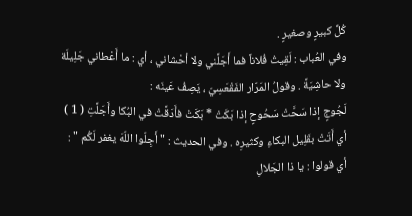كُلِّ كبيرٍ وصغيرٍ .
وفي العُباب : لَقِيتُ فُلاناً فما أَجَلَّني ولا أحْشاني ، أي : ما أَعْطاني جَلِيلَة ولا حاشِيَةً . وقولُ المَرّار الفَقْعَسِيّ ، يَصِفُ عَينَه :
لَجُوجٍ إذا سَحَّتْ سَحُوحٍ إذا بَكَتْ * بَكَتْ فأَدَقَّتْ في البُكا وأَجَلَّتِ ( 1 )
أي أَتَتْ بقَلِيل البكاءِ وكثيرِه . وفي الحديث : " أَجِلّوا اللّهَ يغفر لَكُم " : أي قولوا : يا ذا الجَلالِ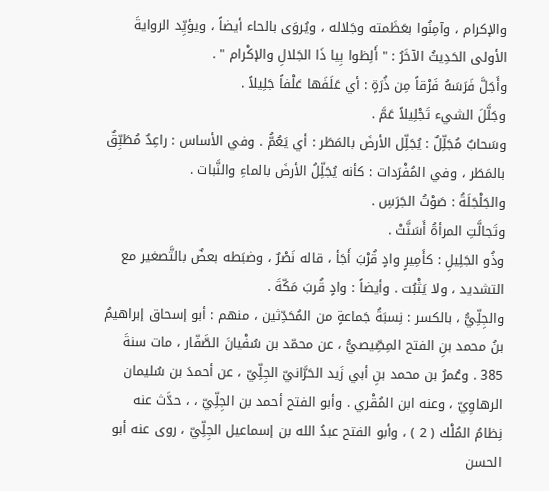والإكرام ، وآمِنُوا بعَظَمته وجَلاله ، ويُروَى بالحاء أيضاً ، ويؤيِّد الروايةَ الأولى الحَدِيثُ الآخَرُ : " أَلِظوا بِيا ذَا الجَلالِ والإكْرام " .
وأَجَلَّ فَرَسَهُ فَرْقاً مِن ذُرَةٍ : أي عَلَفَها عَلْفاً جَلِيلاً .
وجَلَّلَ الشيء تَجْلِيلاً عَمَّ .
وسَحابٌ مُجَلِّلٌ : يُجَلِّل الأرضَ بالمَطَر : أي يَعُمُّ . وفي الأساس : راعِدٌ مُطَبِّقٌ بالمَطَر ، وفي المُفْرَدات : كأنه يُجَلِّلُ الأرضَ بالماءِ والنَّبات .
والجَلْجَلَةُ : صَوْتُ الجَرَسِ .
وتَجالَّتِ المرأةُ أَسَنَّتْ .
وذُو الجَلِيلِ : كأَمِيرٍ وادٍ قُرْبَ أَجَأ ، قاله نَصْرٌ ، وضبَطه بعضٌ بالتَّصغير مع التشديد ، ولا يَثْبُت . وأيضاً : وادٍ قُربَ مَكّةَ .
والجِلِّيُّ ، بالكسر : نِسبَةُ جَماعةٍ من المُحَدِّثين ، منهم : أبو إسحاق إبراهيمُ بنُ محمد بنِ الفتح المِصِّيصيُّ ، عن محمّد بن سُفْيانَ الصَّفّار ، مات سنةَ 385 . وعُمرُ بن محمد بنِ أبي زَيد الحَرَّانيّ الجِلِّيّ ، عن أحمدَ بن سُليمان الرهاوِيّ ، وعنه ابن المُقْري . وأبو الفتح أحمد بن الجِلِّيّ ، ، حدَّث عنه نِظامُ المُلْك ( 2 ) ، وأبو الفتح عبدُ الله بن إسماعيل الجِلِّيّ ، روى عنه أبو الحسن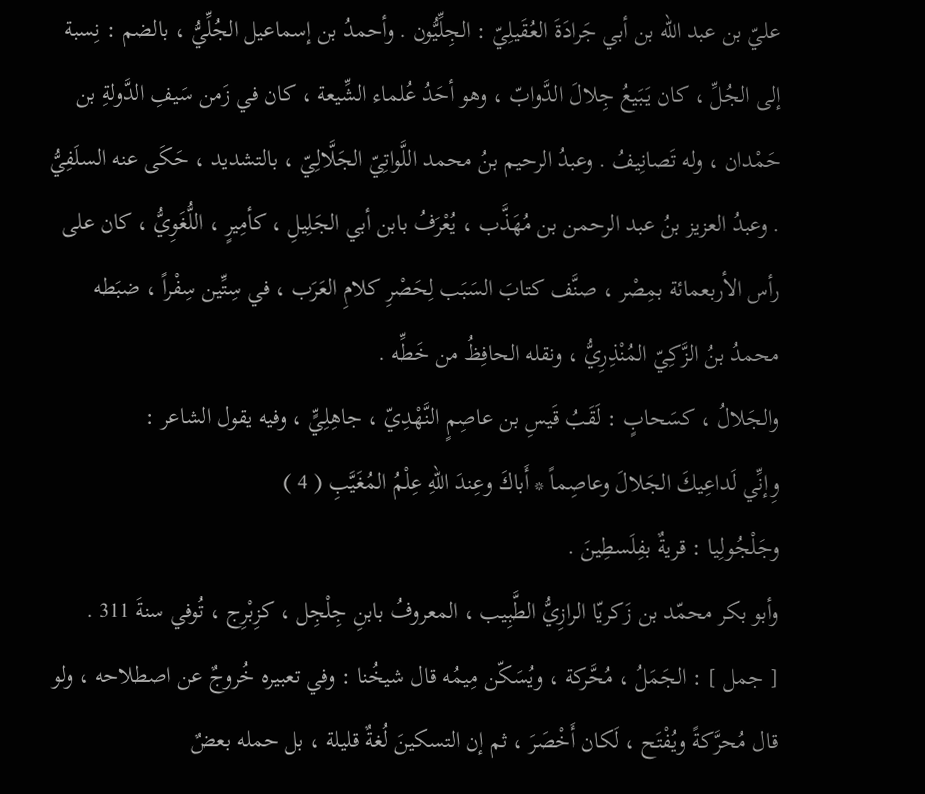عليّ بن عبد الله بن أبي جَرادَةَ العُقَيلِيّ : الجِلِّيُّون . وأحمدُ بن إسماعيل الجُلِّيُّ ، بالضم : نِسبة إلى الجُلِّ ، كان يَبَيعُ جِلالَ الدَّوابّ ، وهو أحَدُ عُلماء الشِّيعة ، كان في زَمن سَيفِ الدَّولةِ بن حَمْدان ، وله تَصانِيفُ . وعبدُ الرحيم بنُ محمد اللَّواتِيّ الجَلَّالِيّ ، بالتشديد ، حَكَى عنه السلَفِيُّ . وعبدُ العزيز بنُ عبد الرحمن بن مُهَذَّب ، يُعْرَفُ بابن أبي الجَلِيلِ ، كأمِيرٍ ، اللُّغَوِيُّ ، كان على رأس الأربعمائة بمِصْر ، صنَّف كتابَ السَبَب لِحَصْرِ كلامِ العَرَب ، في سِتِّين سِفْراً ، ضبَطه محمدُ بنُ الزَّكِيّ المُنْذِرِيُّ ، ونقله الحافِظُ من خَطِّه .
والجَلالُ ، كسَحابٍ : لَقَبُ قَيسِ بن عاصِمٍ النَّهْدِيّ ، جاهِلِيٍّ ، وفيه يقول الشاعر :
وِإنِّي لَداعِيكَ الجَلالَ وعاصِماً * أَباكَ وعِندَ اللّهِ عِلْمُ المُغَيَّبِ ( 4 )
وجَلْجُولِيا : قريةٌ بفِلَسطِينَ .
وأبو بكر محمّد بن زَكريّا الرازِيُّ الطَّبِيب ، المعروفُ بابنِ جِلْجِل ، كزِبْرِج ، تُوفي سنةَ 311 .
[ جمل ] : الجَمَلُ ، مُحَّركة ، ويُسَكّن مِيمُه قال شيخُنا : وفي تعبيره خُروجٌ عن اصطلاحه ، ولو قال مُحرَّكةً ويُفْتَح ، لَكان أَخْصَرَ ، ثم إن التسكينَ لُغةٌ قليلة ، بل حمله بعضٌ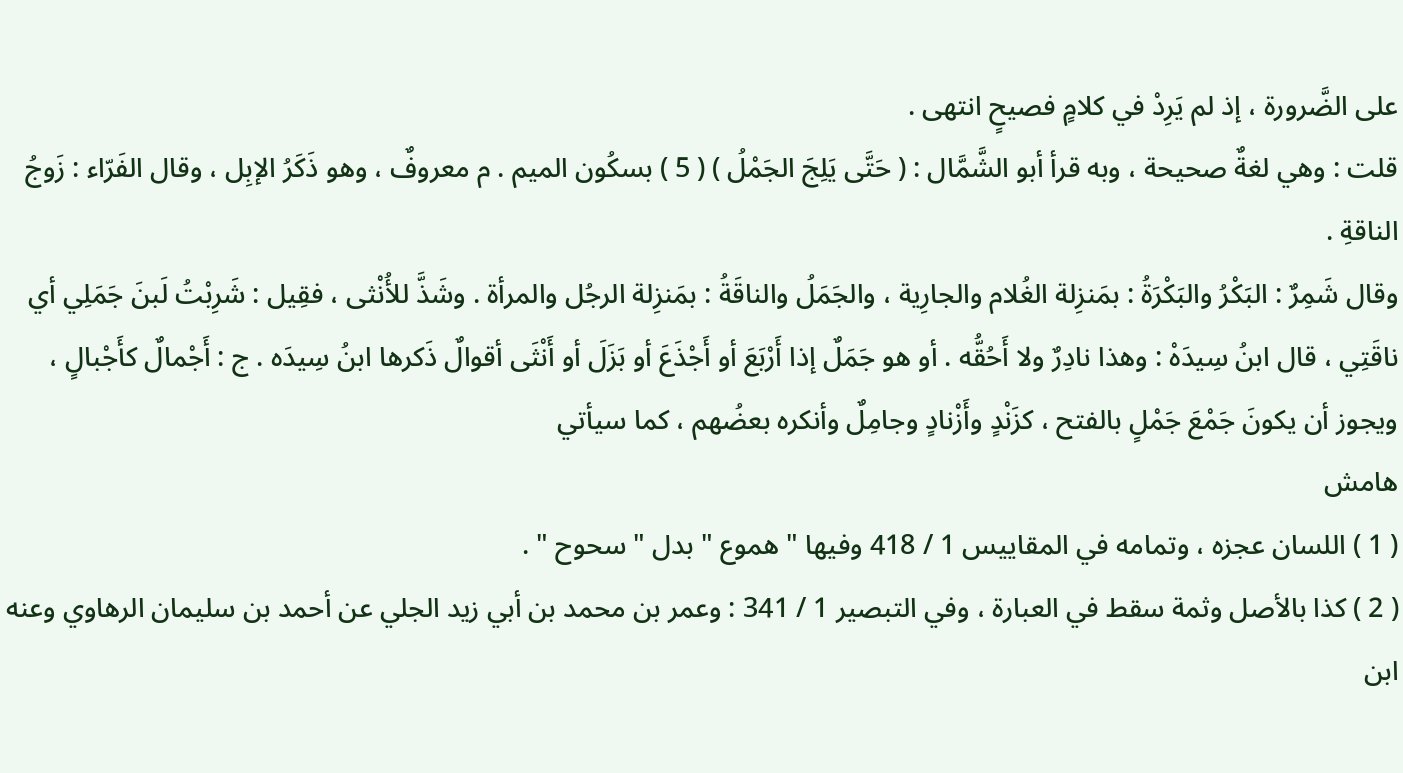على الضَّرورة ، إذ لم يَرِدْ في كلامٍ فصيحٍ انتهى .
قلت : وهي لغةٌ صحيحة ، وبه قرأ أبو الشَّمَّال : ( حَتَّى يَلِجَ الجَمْلُ ) ( 5 ) بسكُون الميم . م معروفٌ ، وهو ذَكَرُ الإبِل ، وقال الفَرّاء : زَوجُ الناقةِ .
وقال شَمِرٌ : البَكْرُ والبَكْرَةُ : بمَنزِلة الغُلام والجارِية ، والجَمَلُ والناقَةُ : بمَنزِلة الرجُل والمرأة . وشَذَّ للأُنْثى ، فقِيل : شَرِبْتُ لَبنَ جَمَلِي أي ناقَتِي ، قال ابنُ سِيدَهْ : وهذا نادِرٌ ولا أَحُقُّه . أو هو جَمَلٌ إذا أَرْبَعَ أو أَجْذَعَ أو بَزَلَ أو أَنْثَى أقوالٌ ذَكرها ابنُ سِيدَه . ج : أَجْمالٌ كأَجْبالٍ ، ويجوز أن يكونَ جَمْعَ جَمْلٍ بالفتح ، كزَنْدٍ وأَزْنادٍ وجامِلٌ وأنكره بعضُهم ، كما سيأتي
هامش
( 1 ) اللسان عجزه ، وتمامه في المقاييس 1 / 418 وفيها " هموع " بدل " سحوح " .
( 2 ) كذا بالأصل وثمة سقط في العبارة ، وفي التبصير 1 / 341 : وعمر بن محمد بن أبي زيد الجلي عن أحمد بن سليمان الرهاوي وعنه ابن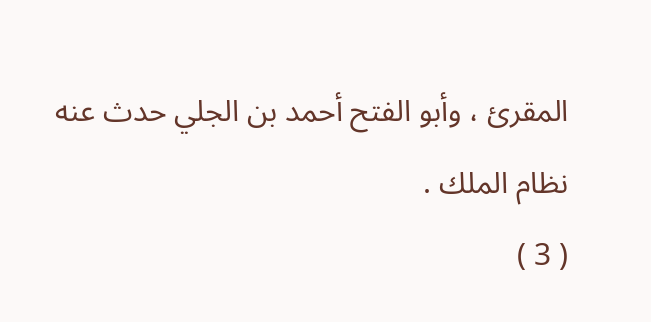المقرئ ، وأبو الفتح أحمد بن الجلي حدث عنه نظام الملك .
( 3 )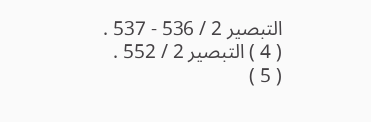التبصير 2 / 536 - 537 .
( 4 ) التبصير 2 / 552 .
( 5 )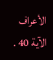الأعراف الآية 40 .